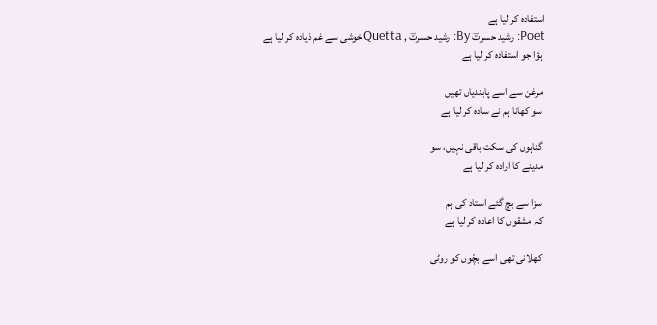استفادہ کر لیا ہے
Poet: رشید حسرتؔ By: رشید حسرتؔ , Quettaخوشی سے غم ذیادہ کر لیا ہے
 ہؤا جو استفادہ کر لیا ہے

 مرغن سے اسے پابندیاں تھیں
 سو کھانا ہم نے سادہ کر لیا ہے

 گناہوں کی سکت باقی نہیں، سو
 مدینے کا ارادہ کر لیا ہے

 سزا سے بچ گئے استاد کی ہم
 کہ مشقوں کا اعادہ کر لیا ہے

 کھلانی تھی اسے بچّوں کو روٹی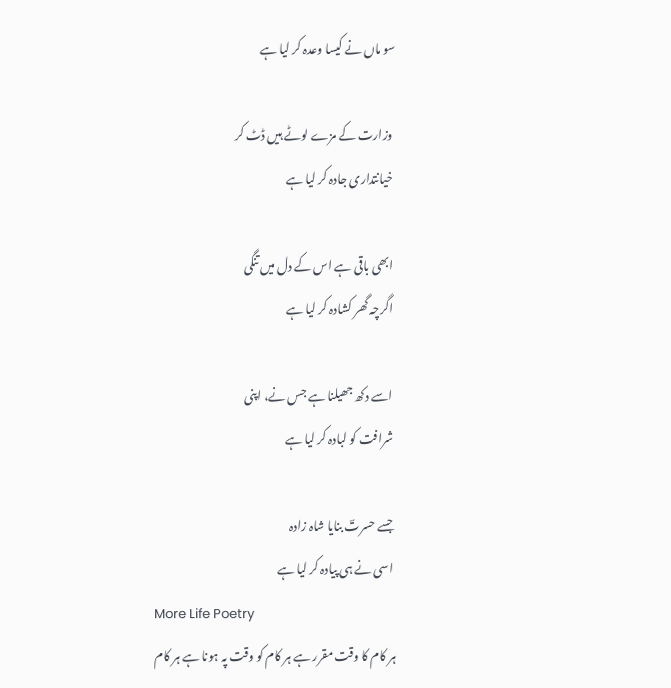سو ماں نے کیسا وعدہ کر لیا ہے

 وزارت کے مزے لوٹے ہیں ڈٹ کر
 خیانتداری جادہ کر لیا ہے

 ابھی باقی ہے اس کے دل میں تنگی
 اگرچہ گھر کشادہ کر لیا ہے

 اسے دکھ جھیلنا ہے جس نے، اپنی
 شرافت کو لبادہ کر لیا ہے

 جسے حسرتؔ بنایا شاہ زادہ
 اسی نے ہی پیادہ کر لیا ہے
More Life Poetry
ہر کام کا وقت مقرر ہے ہر کام کو وقت پہ ہونا ہے ہر کام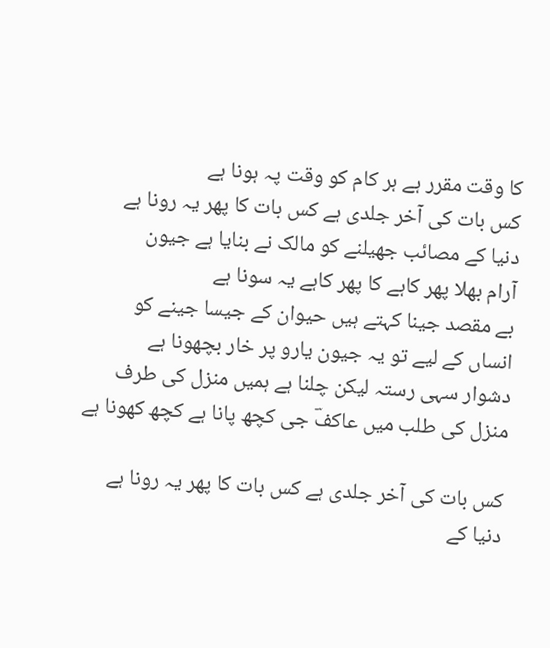کا وقت مقرر ہے ہر کام کو وقت پہ ہونا ہے
کس بات کی آخر جلدی ہے کس بات کا پھر یہ رونا ہے
دنیا کے مصائب جھیلنے کو مالک نے بنایا ہے جیون
آرام بھلا پھر کاہے کا پھر کاہے یہ سونا ہے
بے مقصد جینا کہتے ہیں حیوان کے جیسا جینے کو
انساں کے لیے تو یہ جیون یارو پر خار بچھونا ہے
دشوار سہی رستہ لیکن چلنا ہے ہمیں منزل کی طرف
منزل کی طلب میں عاکفؔ جی کچھ پانا ہے کچھ کھونا ہے

کس بات کی آخر جلدی ہے کس بات کا پھر یہ رونا ہے
دنیا کے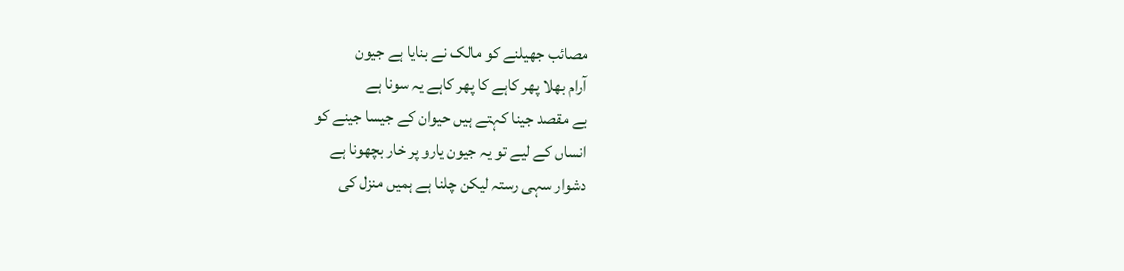مصائب جھیلنے کو مالک نے بنایا ہے جیون
آرام بھلا پھر کاہے کا پھر کاہے یہ سونا ہے
بے مقصد جینا کہتے ہیں حیوان کے جیسا جینے کو
انساں کے لیے تو یہ جیون یارو پر خار بچھونا ہے
دشوار سہی رستہ لیکن چلنا ہے ہمیں منزل کی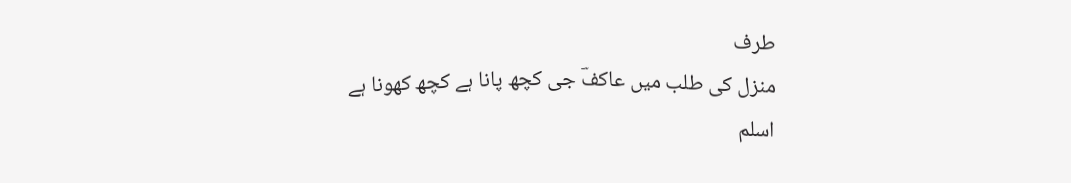طرف
منزل کی طلب میں عاکفؔ جی کچھ پانا ہے کچھ کھونا ہے
اسلم